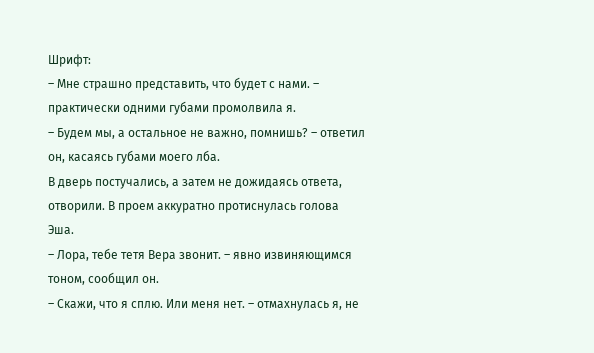Шрифт:
– Мне страшно представить, что будет с нами. – практически одними губами промолвила я.
– Будем мы, а остальное не важно, помнишь? – ответил он, касаясь губами моего лба.
В дверь постучались, а затем не дожидаясь ответа, отворили. В проем аккуратно протиснулась голова Эша.
– Лора, тебе тетя Вера звонит. – явно извиняющимся тоном, сообщил он.
– Скажи, что я сплю. Или меня нет. – отмахнулась я, не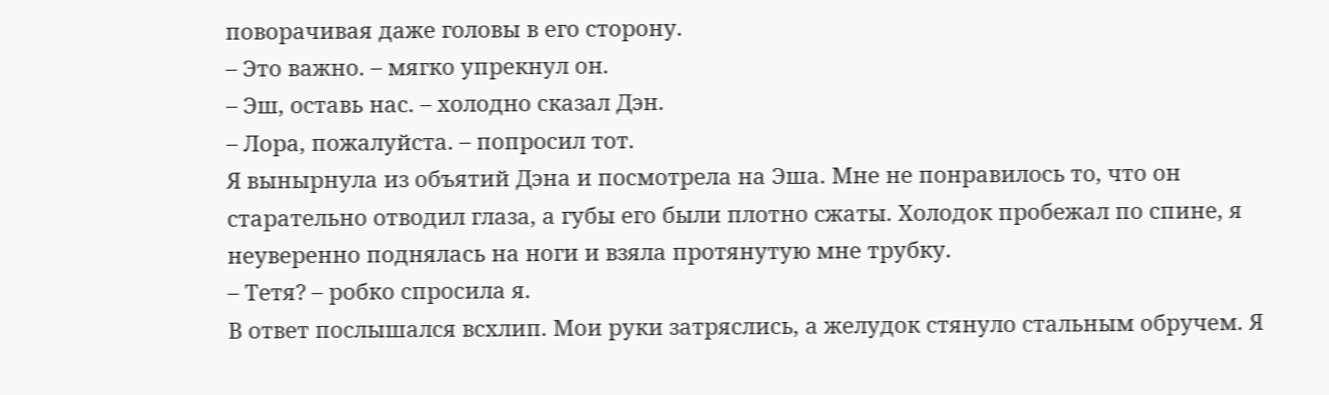поворачивая даже головы в его сторону.
– Это важно. – мягко упрекнул он.
– Эш, оставь нас. – холодно сказал Дэн.
– Лора, пожалуйста. – попросил тот.
Я вынырнула из объятий Дэна и посмотрела на Эша. Мне не понравилось то, что он старательно отводил глаза, а губы его были плотно сжаты. Холодок пробежал по спине, я неуверенно поднялась на ноги и взяла протянутую мне трубку.
– Тетя? – робко спросила я.
В ответ послышался всхлип. Мои руки затряслись, а желудок стянуло стальным обручем. Я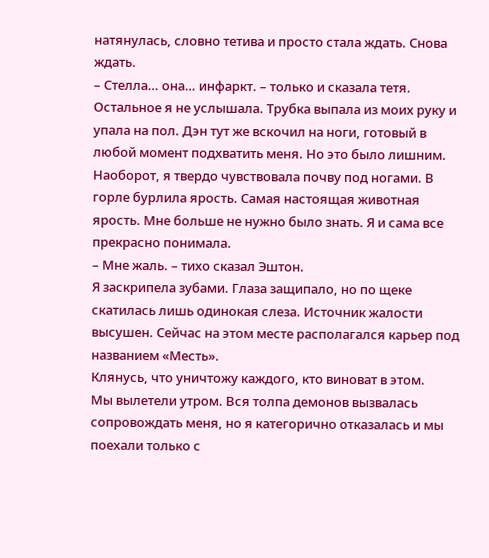натянулась, словно тетива и просто стала ждать. Снова ждать.
– Стелла… она… инфаркт. – только и сказала тетя.
Остальное я не услышала. Трубка выпала из моих руку и упала на пол. Дэн тут же вскочил на ноги, готовый в любой момент подхватить меня. Но это было лишним. Наоборот, я твердо чувствовала почву под ногами. В горле бурлила ярость. Самая настоящая животная ярость. Мне больше не нужно было знать. Я и сама все прекрасно понимала.
– Мне жаль. – тихо сказал Эштон.
Я заскрипела зубами. Глаза защипало, но по щеке скатилась лишь одинокая слеза. Источник жалости высушен. Сейчас на этом месте располагался карьер под названием «Месть».
Клянусь, что уничтожу каждого, кто виноват в этом.
Мы вылетели утром. Вся толпа демонов вызвалась сопровождать меня, но я категорично отказалась и мы поехали только с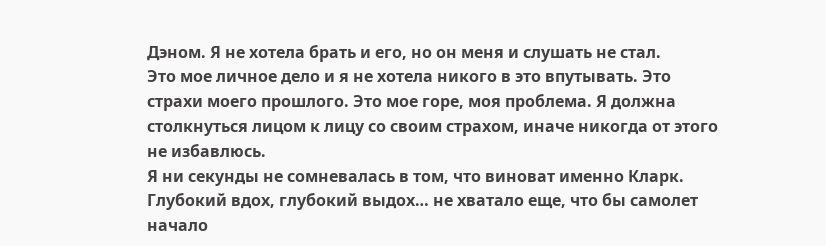Дэном. Я не хотела брать и его, но он меня и слушать не стал.
Это мое личное дело и я не хотела никого в это впутывать. Это страхи моего прошлого. Это мое горе, моя проблема. Я должна столкнуться лицом к лицу со своим страхом, иначе никогда от этого не избавлюсь.
Я ни секунды не сомневалась в том, что виноват именно Кларк.
Глубокий вдох, глубокий выдох… не хватало еще, что бы самолет начало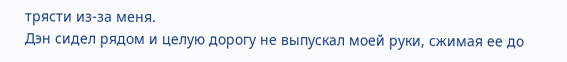трясти из-за меня.
Дэн сидел рядом и целую дорогу не выпускал моей руки, сжимая ее до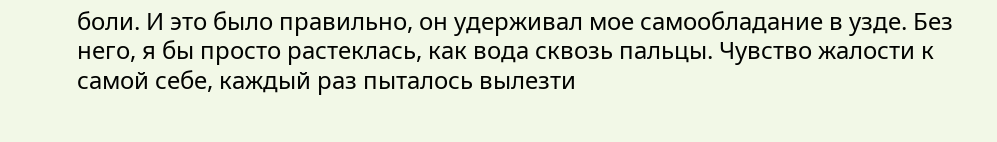боли. И это было правильно, он удерживал мое самообладание в узде. Без него, я бы просто растеклась, как вода сквозь пальцы. Чувство жалости к самой себе, каждый раз пыталось вылезти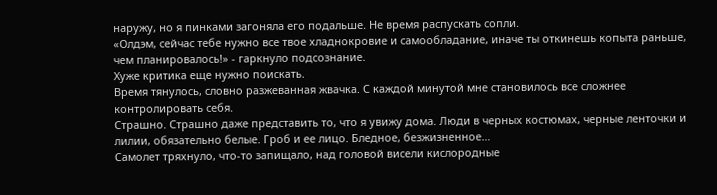наружу, но я пинками загоняла его подальше. Не время распускать сопли.
«Олдэм, сейчас тебе нужно все твое хладнокровие и самообладание, иначе ты откинешь копыта раньше, чем планировалось!» - гаркнуло подсознание.
Хуже критика еще нужно поискать.
Время тянулось, словно разжеванная жвачка. С каждой минутой мне становилось все сложнее контролировать себя.
Страшно. Страшно даже представить то, что я увижу дома. Люди в черных костюмах, черные ленточки и лилии, обязательно белые. Гроб и ее лицо. Бледное, безжизненное…
Самолет тряхнуло, что-то запищало, над головой висели кислородные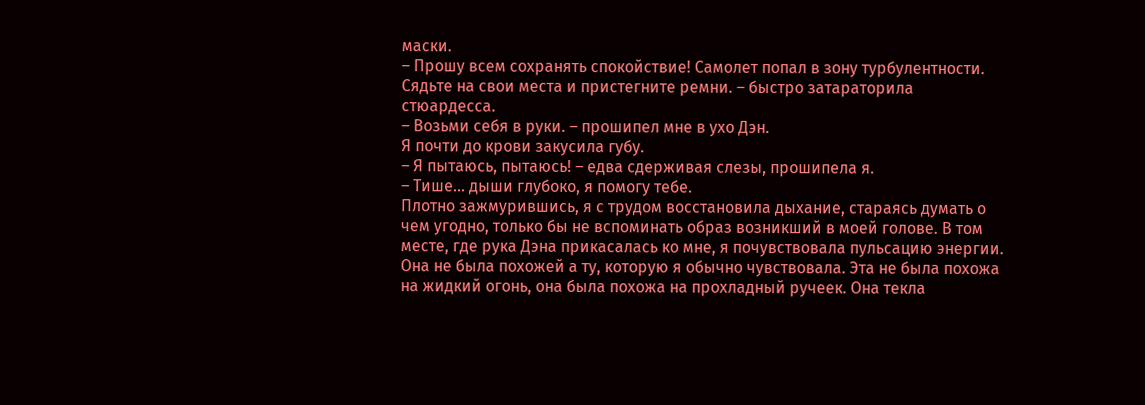маски.
– Прошу всем сохранять спокойствие! Самолет попал в зону турбулентности. Сядьте на свои места и пристегните ремни. – быстро затараторила стюардесса.
– Возьми себя в руки. – прошипел мне в ухо Дэн.
Я почти до крови закусила губу.
– Я пытаюсь, пытаюсь! – едва сдерживая слезы, прошипела я.
– Тише… дыши глубоко, я помогу тебе.
Плотно зажмурившись, я с трудом восстановила дыхание, стараясь думать о чем угодно, только бы не вспоминать образ возникший в моей голове. В том месте, где рука Дэна прикасалась ко мне, я почувствовала пульсацию энергии. Она не была похожей а ту, которую я обычно чувствовала. Эта не была похожа на жидкий огонь, она была похожа на прохладный ручеек. Она текла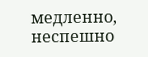медленно, неспешно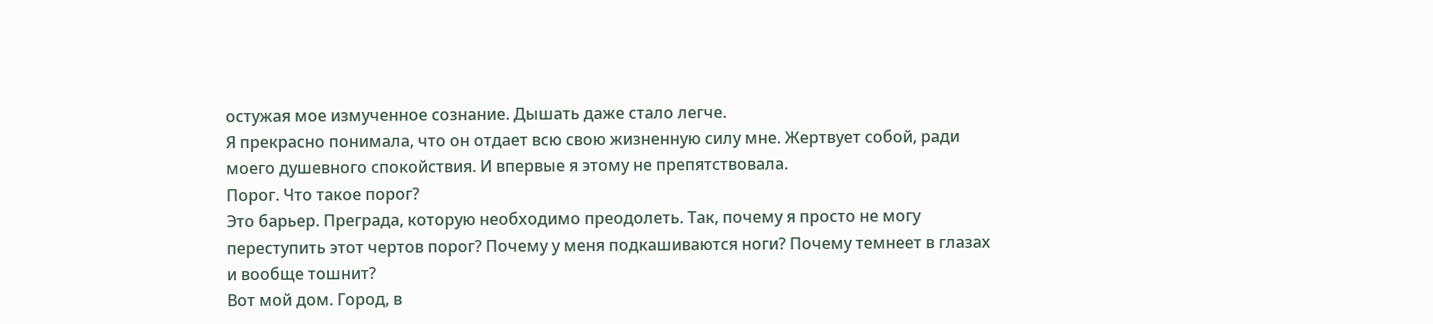остужая мое измученное сознание. Дышать даже стало легче.
Я прекрасно понимала, что он отдает всю свою жизненную силу мне. Жертвует собой, ради моего душевного спокойствия. И впервые я этому не препятствовала.
Порог. Что такое порог?
Это барьер. Преграда, которую необходимо преодолеть. Так, почему я просто не могу переступить этот чертов порог? Почему у меня подкашиваются ноги? Почему темнеет в глазах и вообще тошнит?
Вот мой дом. Город, в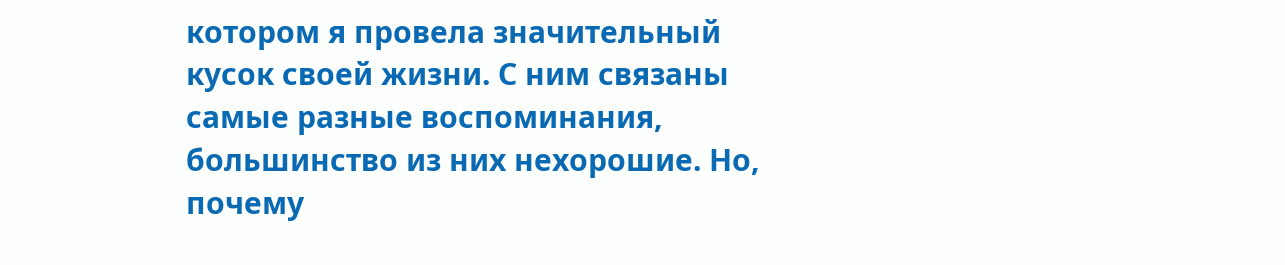котором я провела значительный кусок своей жизни. С ним связаны самые разные воспоминания, большинство из них нехорошие. Но, почему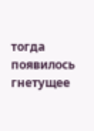тогда появилось гнетущее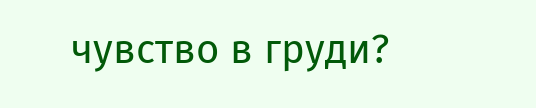чувство в груди?